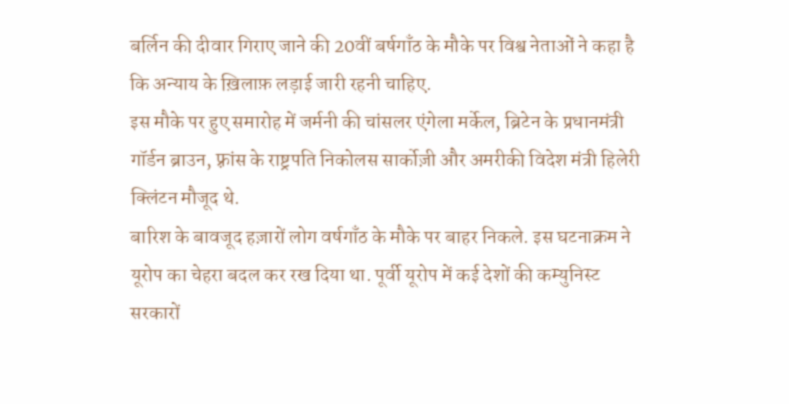बर्लिन की दीवार गिराए जाने की 20वीं बर्षगाँठ के मौके पर विश्व नेताओं ने कहा है कि अन्याय के ख़िलाफ़ लड़ाई जारी रहनी चाहिए.
इस मौके पर हुए समारोह में जर्मनी की चांसलर एंगेला मर्केल, ब्रिटेन के प्रधानमंत्री गॉर्डन ब्राउन, फ़्रांस के राष्ट्रपति निकोलस सार्कोज़ी और अमरीकी विदेश मंत्री हिलेरी क्लिंटन मौजूद थे.
बारिश के बावजूद हज़ारों लोग वर्षगाँठ के मौके पर बाहर निकले. इस घटनाक्रम ने यूरोप का चेहरा बदल कर रख दिया था. पूर्वी यूरोप में कई देशों की कम्युनिस्ट सरकारों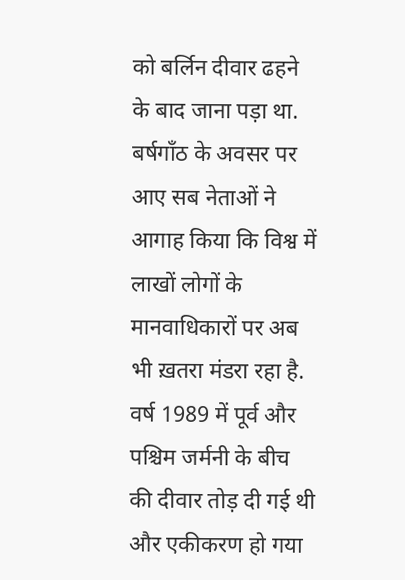को बर्लिन दीवार ढहने के बाद जाना पड़ा था.
बर्षगाँठ के अवसर पर आए सब नेताओं ने आगाह किया कि विश्व में लाखों लोगों के मानवाधिकारों पर अब भी ख़तरा मंडरा रहा है.
वर्ष 1989 में पूर्व और पश्चिम जर्मनी के बीच की दीवार तोड़ दी गई थी और एकीकरण हो गया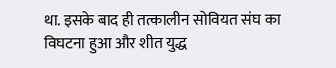था. इसके बाद ही तत्कालीन सोवियत संघ का विघटना हुआ और शीत युद्ध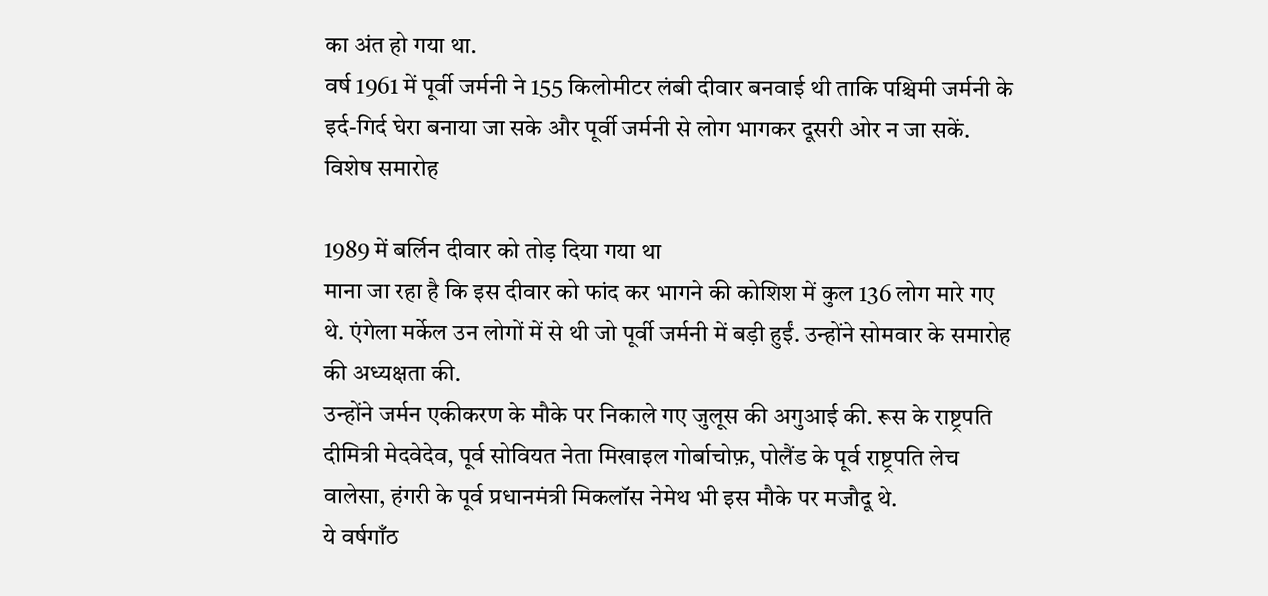का अंत हो गया था.
वर्ष 1961 में पूर्वी जर्मनी ने 155 किलोमीटर लंबी दीवार बनवाई थी ताकि पश्चिमी जर्मनी के इर्द-गिर्द घेरा बनाया जा सके और पूर्वी जर्मनी से लोग भागकर दूसरी ओर न जा सकें.
विशेष समारोह

1989 में बर्लिन दीवार को तोड़ दिया गया था
माना जा रहा है कि इस दीवार को फांद कर भागने की कोशिश में कुल 136 लोग मारे गए थे. एंगेला मर्केल उन लोगों में से थी जो पूर्वी जर्मनी में बड़ी हुईं. उन्होंने सोमवार के समारोह की अध्यक्षता की.
उन्होंने जर्मन एकीकरण के मौके पर निकाले गए जुलूस की अगुआई की. रूस के राष्ट्रपति दीमित्री मेदवेदेव, पूर्व सोवियत नेता मिखाइल गोर्बाचोफ़, पोलैंड के पूर्व राष्ट्रपति लेच वालेसा, हंगरी के पूर्व प्रधानमंत्री मिकलॉस नेमेथ भी इस मौके पर मजौदू थे.
ये वर्षगाँठ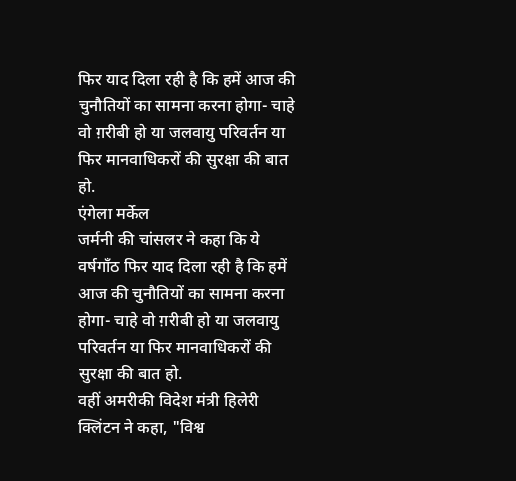फिर याद दिला रही है कि हमें आज की चुनौतियों का सामना करना होगा- चाहे वो ग़रीबी हो या जलवायु परिवर्तन या फिर मानवाधिकरों की सुरक्षा की बात हो.
एंगेला मर्केल
जर्मनी की चांसलर ने कहा कि ये वर्षगाँठ फिर याद दिला रही है कि हमें आज की चुनौतियों का सामना करना होगा- चाहे वो ग़रीबी हो या जलवायु परिवर्तन या फिर मानवाधिकरों की सुरक्षा की बात हो.
वहीं अमरीकी विदेश मंत्री हिलेरी क्लिंटन ने कहा, "विश्व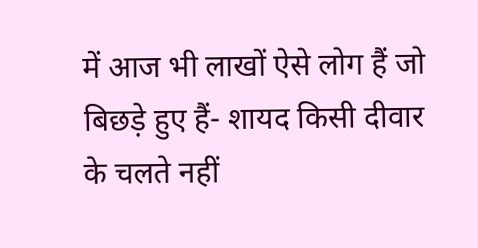में आज भी लाखों ऐसे लोग हैं जो बिछड़े हुए हैं- शायद किसी दीवार के चलते नहीं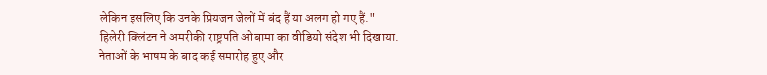लेकिन इसलिए कि उनके प्रियजन जेलों में बंद हैं या अलग हो गए हैं."
हिलेरी क्लिंटन ने अमरीकी राष्ट्रपति ओबामा का वीडियो संदेश भी दिखाया.
नेताओं के भाषम के बाद कई समारोह हुए और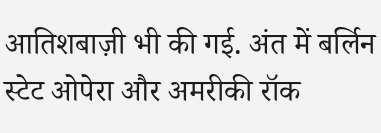आतिशबाज़ी भी की गई. अंत में बर्लिन स्टेट ओपेरा और अमरीकी रॉक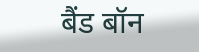बैंड बॉन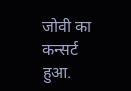जोवी का कन्सर्ट हुआ.